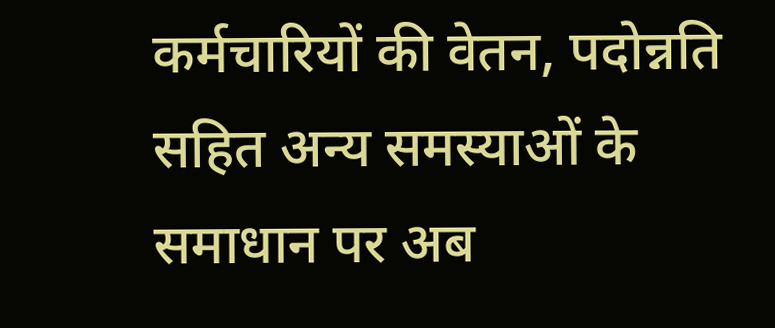कर्मचारियों की वेतन, पदोन्नति सहित अन्य समस्याओं के समाधान पर अब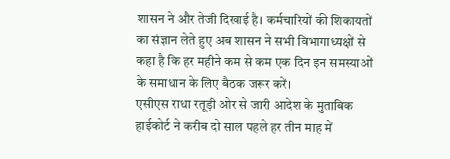शासन ने और तेजी दिखाई है। कर्मचारियों की शिकायतों का संज्ञान लेते हुए अब शासन ने सभी विभागाध्यक्षों से कहा है कि हर महीने कम से कम एक दिन इन समस्याओं के समाधान के लिए बैठक जरूर करें।
एसीएस राधा रतूड़ी ओर से जारी आदेश के मुताबिक हाईकोर्ट ने करीब दो साल पहले हर तीन माह में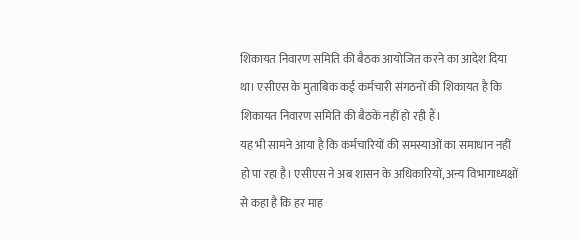शिकायत निवारण समिति की बैठक आयोजित करने का आदेश दिया था। एसीएस के मुताबिक कई कर्मचारी संगठनों की शिकायत है कि शिकायत निवारण समिति की बैठकें नहीं हो रही हैं।
यह भी सामने आया है कि कर्मचारियों की समस्याओं का समाधान नहीं हो पा रहा है। एसीएस ने अब शासन के अधिकारियों, अन्य विभागाध्यक्षों से कहा है कि हर माह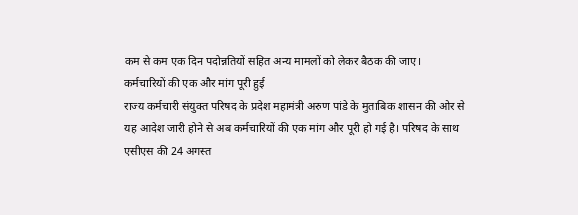कम से कम एक दिन पदोन्नतियों सहित अन्य मामलों को लेकर बैठक की जाए।
कर्मचारियों की एक और मांग पूरी हुई
राज्य कर्मचारी संयुक्त परिषद के प्रदेश महामंत्री अरुण पांडे के मुताबिक शासन की ओर से यह आदेश जारी होने से अब कर्मचारियों की एक मांग और पूरी हो गई है। परिषद के साथ एसीएस की 24 अगस्त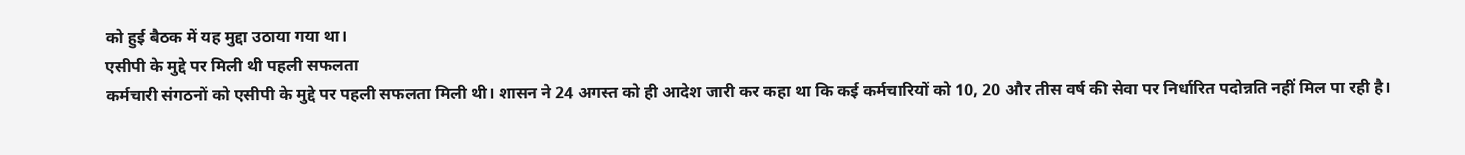को हुई बैठक में यह मुद्दा उठाया गया था।
एसीपी के मुद्दे पर मिली थी पहली सफलता
कर्मचारी संगठनों को एसीपी के मुद्दे पर पहली सफलता मिली थी। शासन ने 24 अगस्त को ही आदेश जारी कर कहा था कि कई कर्मचारियों को 10, 20 और तीस वर्ष की सेवा पर निर्धारित पदोन्नति नहीं मिल पा रही है।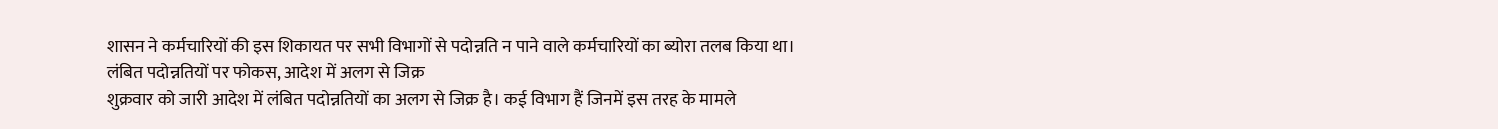शासन ने कर्मचारियों की इस शिकायत पर सभी विभागों से पदोन्नति न पाने वाले कर्मचारियों का ब्योरा तलब किया था।
लंबित पदोन्नतियों पर फोकस, आदेश में अलग से जिक्र
शुक्रवार को जारी आदेश में लंबित पदोन्नतियों का अलग से जिक्र है। कई विभाग हैं जिनमें इस तरह के मामले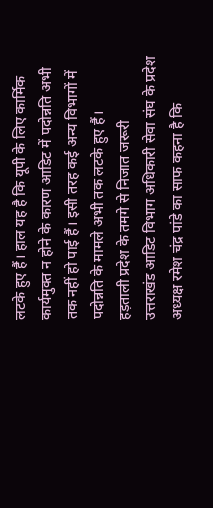लटके हुए हैं। हाल यह है कि यूपी के लिए कार्मिक कार्यमुक्त न होने के कारण आडिट में पदोन्नति अभी तक नहीं हो पाई हैं। इसी तरह कई अन्य विभागों में पदोन्नति के मामले अभी तक लटके हुए हैं।
हड़ताली प्रदेश के तमगे से निजात जरूरी
उत्तराखंड आडिट विभाग अधिकारी सेवा संघ के प्रदेश अध्यक्ष रमेश चंद्र पांडे का साफ कहना है कि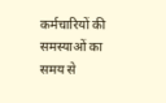कर्मचारियों की समस्याओं का समय से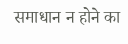समाधान न होने का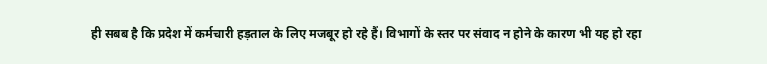ही सबब है कि प्रदेश में कर्मचारी हड़ताल के लिए मजबूर हो रहे हैं। विभागों के स्तर पर संवाद न होने के कारण भी यह हो रहा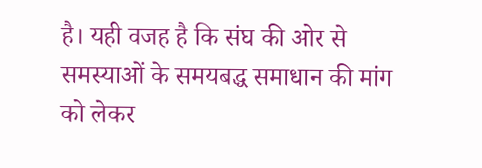है। यही वजह है कि संघ की ओर से समस्याओं के समयबद्ध समाधान की मांग को लेकर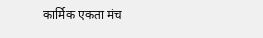कार्मिक एकता मंच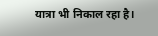यात्रा भी निकाल रहा है।